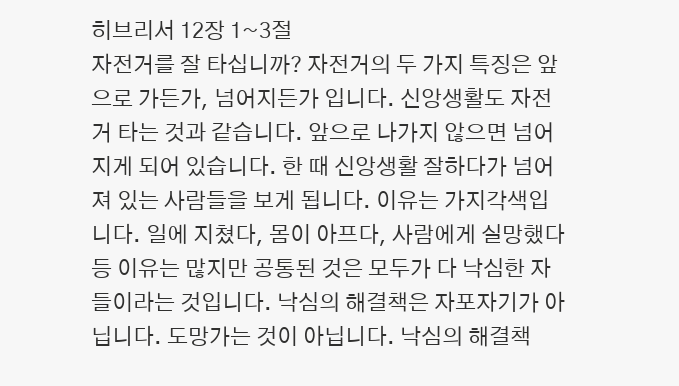히브리서 12장 1~3절
자전거를 잘 타십니까? 자전거의 두 가지 특징은 앞으로 가든가, 넘어지든가 입니다. 신앙생활도 자전거 타는 것과 같습니다. 앞으로 나가지 않으면 넘어지게 되어 있습니다. 한 때 신앙생활 잘하다가 넘어져 있는 사람들을 보게 됩니다. 이유는 가지각색입니다. 일에 지쳤다, 몸이 아프다, 사람에게 실망했다 등 이유는 많지만 공통된 것은 모두가 다 낙심한 자들이라는 것입니다. 낙심의 해결책은 자포자기가 아닙니다. 도망가는 것이 아닙니다. 낙심의 해결책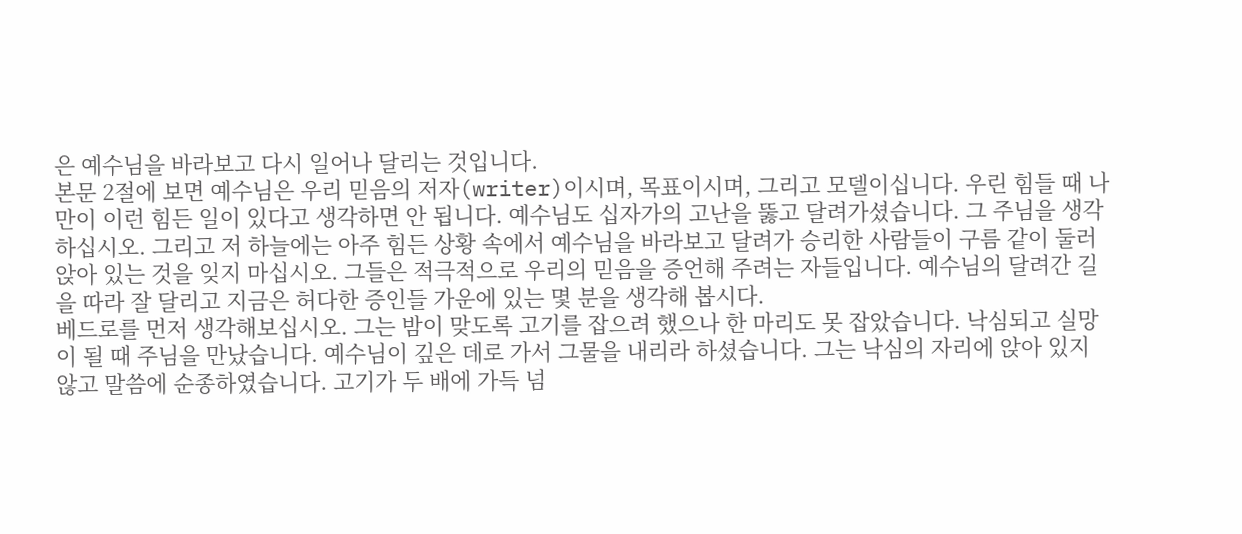은 예수님을 바라보고 다시 일어나 달리는 것입니다.
본문 2절에 보면 예수님은 우리 믿음의 저자(writer)이시며, 목표이시며, 그리고 모델이십니다. 우린 힘들 때 나만이 이런 힘든 일이 있다고 생각하면 안 됩니다. 예수님도 십자가의 고난을 뚫고 달려가셨습니다. 그 주님을 생각하십시오. 그리고 저 하늘에는 아주 힘든 상황 속에서 예수님을 바라보고 달려가 승리한 사람들이 구름 같이 둘러 앉아 있는 것을 잊지 마십시오. 그들은 적극적으로 우리의 믿음을 증언해 주려는 자들입니다. 예수님의 달려간 길을 따라 잘 달리고 지금은 허다한 증인들 가운에 있는 몇 분을 생각해 봅시다.
베드로를 먼저 생각해보십시오. 그는 밤이 맞도록 고기를 잡으려 했으나 한 마리도 못 잡았습니다. 낙심되고 실망이 될 때 주님을 만났습니다. 예수님이 깊은 데로 가서 그물을 내리라 하셨습니다. 그는 낙심의 자리에 앉아 있지 않고 말씀에 순종하였습니다. 고기가 두 배에 가득 넘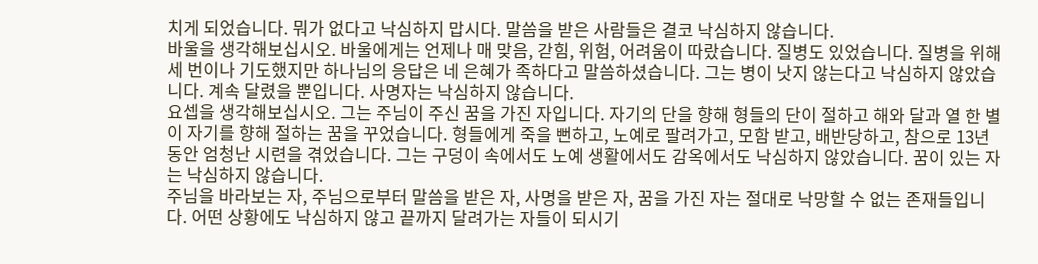치게 되었습니다. 뭐가 없다고 낙심하지 맙시다. 말씀을 받은 사람들은 결코 낙심하지 않습니다.
바울을 생각해보십시오. 바울에게는 언제나 매 맞음, 갇힘, 위험, 어려움이 따랐습니다. 질병도 있었습니다. 질병을 위해 세 번이나 기도했지만 하나님의 응답은 네 은혜가 족하다고 말씀하셨습니다. 그는 병이 낫지 않는다고 낙심하지 않았습니다. 계속 달렸을 뿐입니다. 사명자는 낙심하지 않습니다.
요셉을 생각해보십시오. 그는 주님이 주신 꿈을 가진 자입니다. 자기의 단을 향해 형들의 단이 절하고 해와 달과 열 한 별이 자기를 향해 절하는 꿈을 꾸었습니다. 형들에게 죽을 뻔하고, 노예로 팔려가고, 모함 받고, 배반당하고, 참으로 13년 동안 엄청난 시련을 겪었습니다. 그는 구덩이 속에서도 노예 생활에서도 감옥에서도 낙심하지 않았습니다. 꿈이 있는 자는 낙심하지 않습니다.
주님을 바라보는 자, 주님으로부터 말씀을 받은 자, 사명을 받은 자, 꿈을 가진 자는 절대로 낙망할 수 없는 존재들입니다. 어떤 상황에도 낙심하지 않고 끝까지 달려가는 자들이 되시기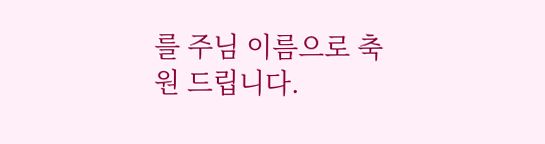를 주님 이름으로 축원 드립니다.